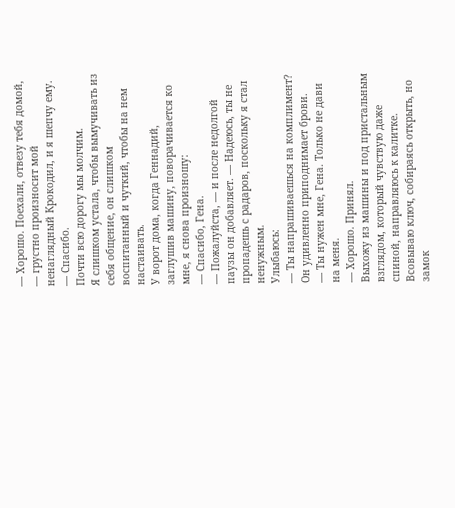— Хорошо. Поехали, отвезу тебя домой, — грустно произносит мой ненаглядный Крокодил, и я шепчу ему.
— Спасибо.
Почти всю дорогу мы молчим.
Я слишком устала, чтобы вымучивать из себя общение, он слишком воспитанный и чуткий, чтобы на нем настаивать.
У ворот дома, когда Геннадий, заглушив машину, поворачивается ко мне, я снова произношу:
— Спасибо, Гена.
— Пожалуйста, — и после недолгой паузы он добавляет. — Надеюсь, ты не пропадешь с радаров, поскольку я стал ненужным.
Улыбаюсь:
— Ты напрашиваешься на комплимент?
Он удивленно приподнимает брови.
— Ты нужен мне, Гена. Только не дави на меня.
— Хорошо. Принял.
Выхожу из машины и под пристальным взглядом, который чувствую даже спиной, направляюсь к калитке.
Всовываю ключ, собираясь открыть, но замок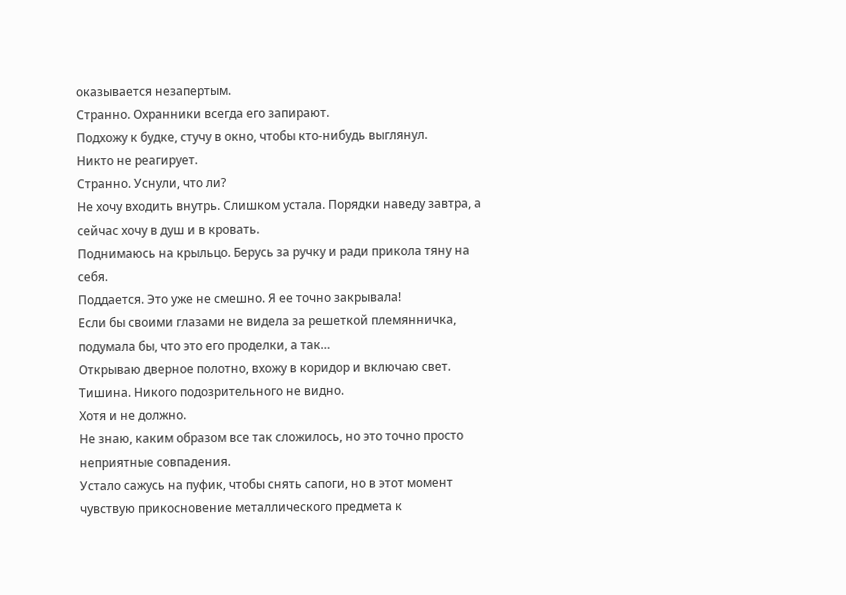оказывается незапертым.
Странно. Охранники всегда его запирают.
Подхожу к будке, стучу в окно, чтобы кто-нибудь выглянул.
Никто не реагирует.
Странно. Уснули, что ли?
Не хочу входить внутрь. Слишком устала. Порядки наведу завтра, а сейчас хочу в душ и в кровать.
Поднимаюсь на крыльцо. Берусь за ручку и ради прикола тяну на себя.
Поддается. Это уже не смешно. Я ее точно закрывала!
Если бы своими глазами не видела за решеткой племянничка, подумала бы, что это его проделки, а так…
Открываю дверное полотно, вхожу в коридор и включаю свет.
Тишина. Никого подозрительного не видно.
Хотя и не должно.
Не знаю, каким образом все так сложилось, но это точно просто неприятные совпадения.
Устало сажусь на пуфик, чтобы снять сапоги, но в этот момент чувствую прикосновение металлического предмета к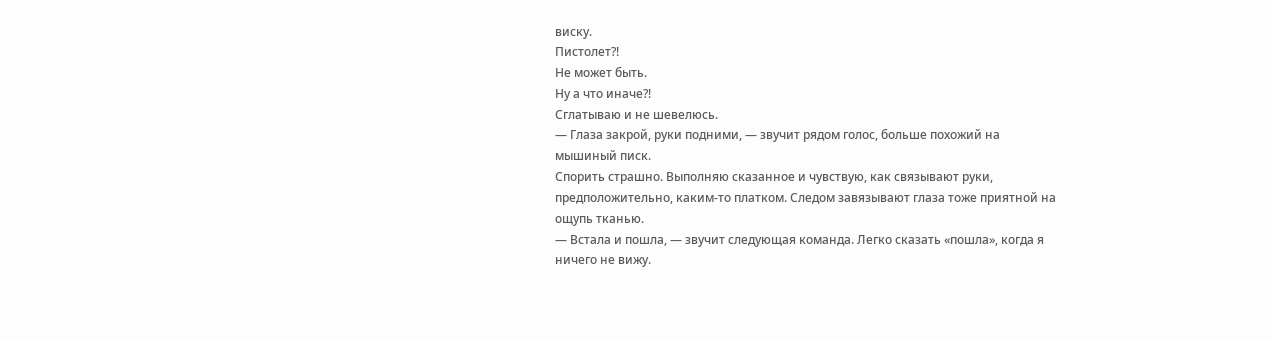виску.
Пистолет?!
Не может быть.
Ну а что иначе?!
Сглатываю и не шевелюсь.
— Глаза закрой, руки подними, — звучит рядом голос, больше похожий на мышиный писк.
Спорить страшно. Выполняю сказанное и чувствую, как связывают руки, предположительно, каким-то платком. Следом завязывают глаза тоже приятной на ощупь тканью.
— Встала и пошла, — звучит следующая команда. Легко сказать «пошла», когда я ничего не вижу.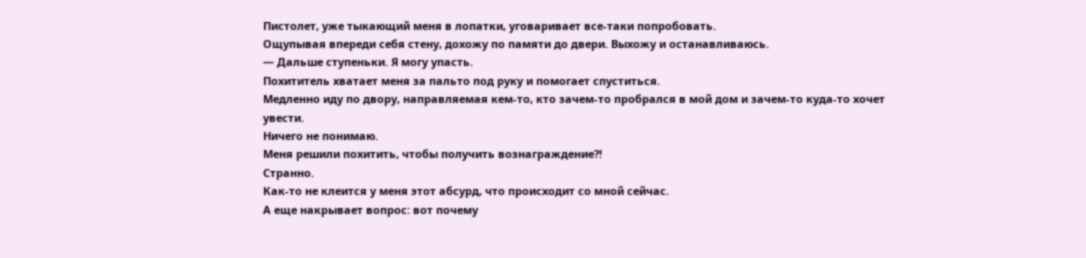Пистолет, уже тыкающий меня в лопатки, уговаривает все-таки попробовать.
Ощупывая впереди себя стену, дохожу по памяти до двери. Выхожу и останавливаюсь.
— Дальше ступеньки. Я могу упасть.
Похититель хватает меня за пальто под руку и помогает спуститься.
Медленно иду по двору, направляемая кем-то, кто зачем-то пробрался в мой дом и зачем-то куда-то хочет увести.
Ничего не понимаю.
Меня решили похитить, чтобы получить вознаграждение?!
Странно.
Как-то не клеится у меня этот абсурд, что происходит со мной сейчас.
А еще накрывает вопрос: вот почему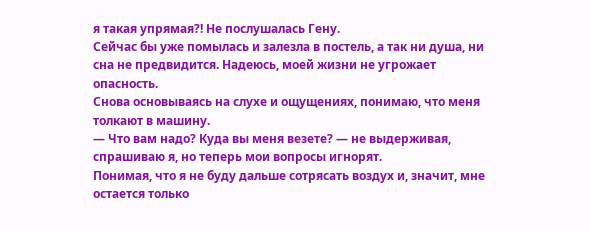я такая упрямая?! Не послушалась Гену.
Сейчас бы уже помылась и залезла в постель, а так ни душа, ни сна не предвидится. Надеюсь, моей жизни не угрожает опасность.
Снова основываясь на слухе и ощущениях, понимаю, что меня толкают в машину.
— Что вам надо? Куда вы меня везете? — не выдерживая, спрашиваю я, но теперь мои вопросы игнорят.
Понимая, что я не буду дальше сотрясать воздух и, значит, мне остается только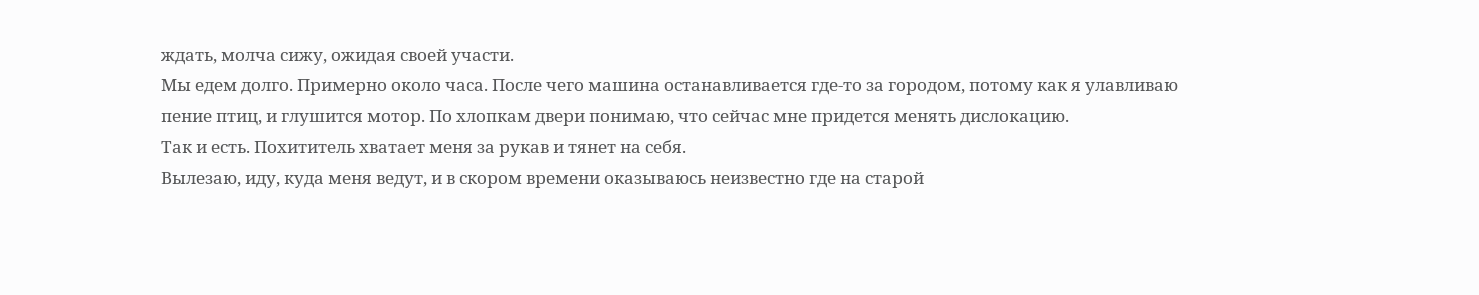ждать, молча сижу, ожидая своей участи.
Мы едем долго. Примерно около часа. После чего машина останавливается где-то за городом, потому как я улавливаю пение птиц, и глушится мотор. По хлопкам двери понимаю, что сейчас мне придется менять дислокацию.
Так и есть. Похититель хватает меня за рукав и тянет на себя.
Вылезаю, иду, куда меня ведут, и в скором времени оказываюсь неизвестно где на старой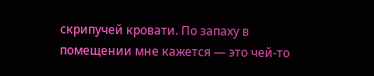скрипучей кровати. По запаху в помещении мне кажется — это чей-то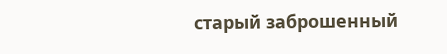старый заброшенный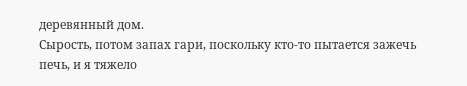деревянный дом.
Сырость, потом запах гари, поскольку кто-то пытается зажечь печь, и я тяжело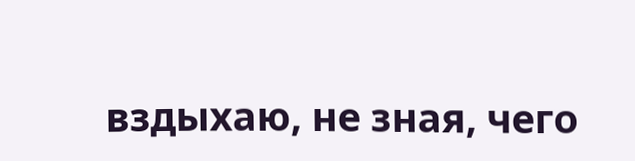вздыхаю, не зная, чего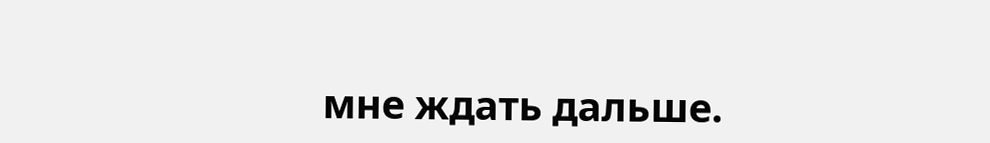мне ждать дальше.